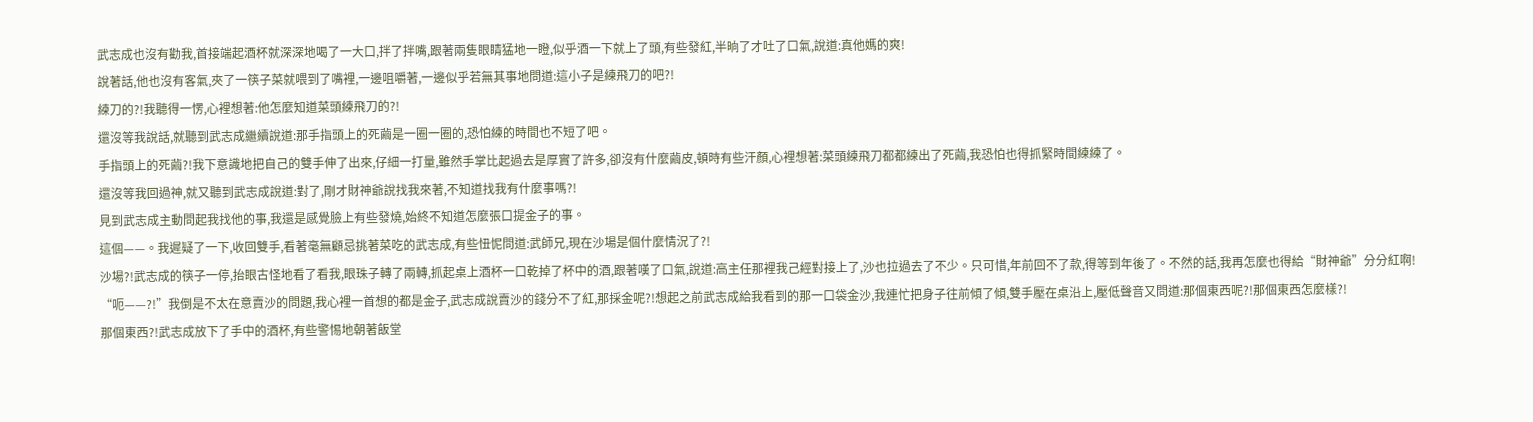武志成也沒有勸我,首接端起酒杯就深深地喝了一大口,拌了拌嘴,跟著兩隻眼睛猛地一瞪,似乎酒一下就上了頭,有些發紅,半晌了才吐了口氣,說道:真他媽的爽!
說著話,他也沒有客氣,夾了一筷子菜就喂到了嘴裡,一邊咀嚼著,一邊似乎若無其事地問道:這小子是練飛刀的吧?!
練刀的?!我聽得一愣,心裡想著:他怎麼知道菜頭練飛刀的?!
還沒等我說話,就聽到武志成繼續說道:那手指頭上的死繭是一圈一圈的,恐怕練的時間也不短了吧。
手指頭上的死繭?!我下意識地把自己的雙手伸了出來,仔細一打量,雖然手掌比起過去是厚實了許多,卻沒有什麼繭皮,頓時有些汗顏,心裡想著:菜頭練飛刀都都練出了死繭,我恐怕也得抓緊時間練練了。
還沒等我回過神,就又聽到武志成說道:對了,剛才財神爺說找我來著,不知道找我有什麼事嗎?!
見到武志成主動問起我找他的事,我還是感覺臉上有些發燒,始終不知道怎麼張口提金子的事。
這個——。我遲疑了一下,收回雙手,看著毫無顧忌挑著菜吃的武志成,有些忸怩問道:武師兄,現在沙場是個什麼情況了?!
沙場?!武志成的筷子一停,抬眼古怪地看了看我,眼珠子轉了兩轉,抓起桌上酒杯一口乾掉了杯中的酒,跟著嘆了口氣,說道:高主任那裡我己經對接上了,沙也拉過去了不少。只可惜,年前回不了款,得等到年後了。不然的話,我再怎麼也得給“財神爺”分分紅啊!
“呃——?!”我倒是不太在意賣沙的問題,我心裡一首想的都是金子,武志成說賣沙的錢分不了紅,那採金呢?!想起之前武志成給我看到的那一口袋金沙,我連忙把身子往前傾了傾,雙手壓在桌沿上,壓低聲音又問道:那個東西呢?!那個東西怎麼樣?!
那個東西?!武志成放下了手中的酒杯,有些警惕地朝著飯堂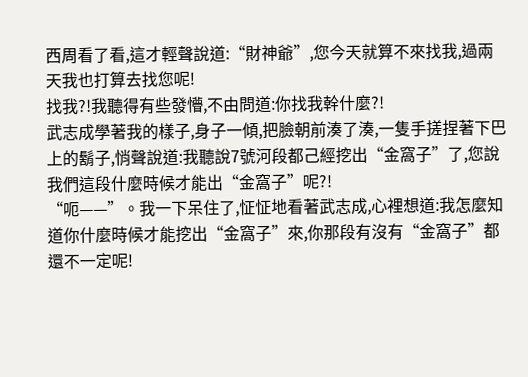西周看了看,這才輕聲說道:“財神爺”,您今天就算不來找我,過兩天我也打算去找您呢!
找我?!我聽得有些發懵,不由問道:你找我幹什麼?!
武志成學著我的樣子,身子一傾,把臉朝前湊了湊,一隻手搓捏著下巴上的鬍子,悄聲說道:我聽說7號河段都己經挖出“金窩子”了,您說我們這段什麼時候才能出“金窩子”呢?!
“呃——”。我一下呆住了,怔怔地看著武志成,心裡想道:我怎麼知道你什麼時候才能挖出“金窩子”來,你那段有沒有“金窩子”都還不一定呢!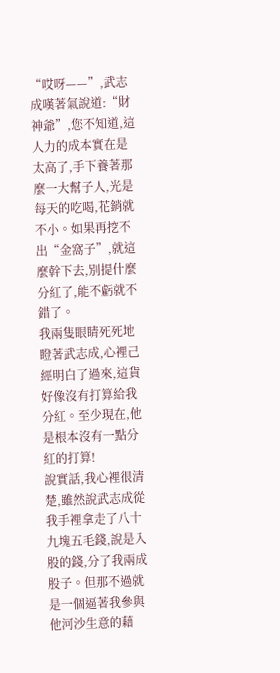“哎呀——”,武志成嘆著氣說道:“財神爺”,您不知道,這人力的成本實在是太高了,手下養著那麼一大幫子人,光是每天的吃喝,花銷就不小。如果再挖不出“金窩子”,就這麼幹下去,別提什麼分紅了,能不虧就不錯了。
我兩隻眼睛死死地瞪著武志成,心裡己經明白了過來,這貨好像沒有打算給我分紅。至少現在,他是根本沒有一點分紅的打算!
說實話,我心裡很清楚,雖然說武志成從我手裡拿走了八十九塊五毛錢,說是入股的錢,分了我兩成股子。但那不過就是一個逼著我參與他河沙生意的藉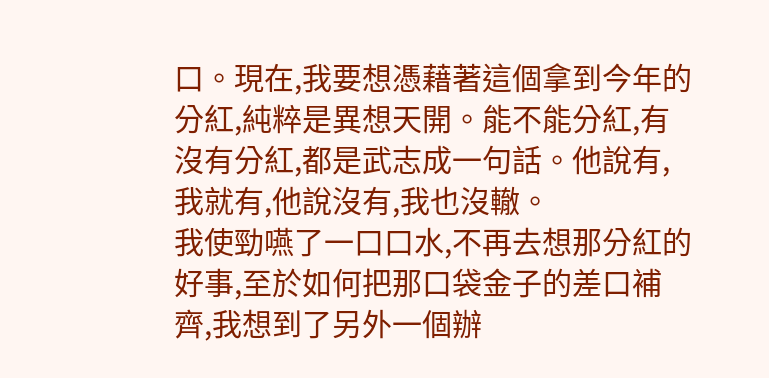口。現在,我要想憑藉著這個拿到今年的分紅,純粹是異想天開。能不能分紅,有沒有分紅,都是武志成一句話。他說有,我就有,他說沒有,我也沒轍。
我使勁嚥了一口口水,不再去想那分紅的好事,至於如何把那口袋金子的差口補齊,我想到了另外一個辦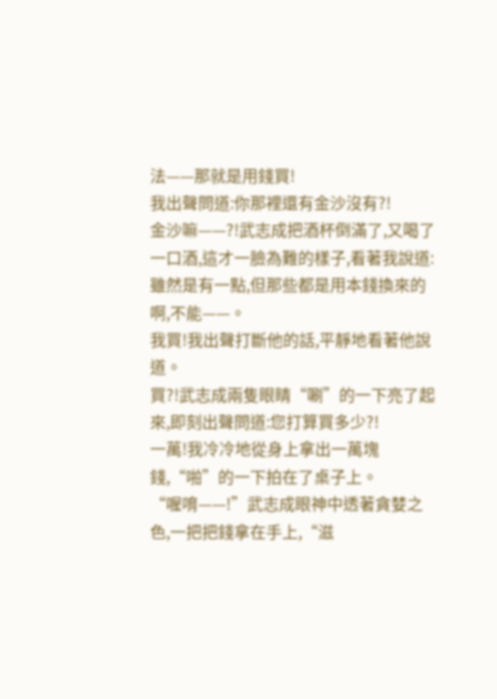法——那就是用錢買!
我出聲問道:你那裡還有金沙沒有?!
金沙嘛——?!武志成把酒杯倒滿了,又喝了一口酒,這才一臉為難的樣子,看著我說道: 雖然是有一點,但那些都是用本錢換來的啊,不能——。
我買!我出聲打斷他的話,平靜地看著他說道。
買?!武志成兩隻眼睛“唰”的一下亮了起來,即刻出聲問道:您打算買多少?!
一萬!我冷冷地從身上拿出一萬塊錢,“啪”的一下拍在了桌子上。
“喔唷——!”武志成眼神中透著貪婪之色,一把把錢拿在手上,“滋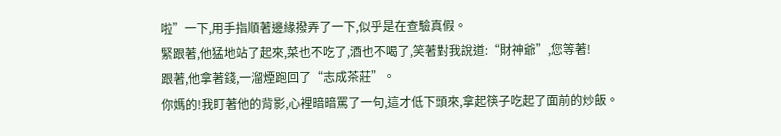啦”一下,用手指順著邊緣撥弄了一下,似乎是在查驗真假。
緊跟著,他猛地站了起來,菜也不吃了,酒也不喝了,笑著對我說道:“財神爺”,您等著!
跟著,他拿著錢,一溜煙跑回了“志成茶莊”。
你媽的!我盯著他的背影,心裡暗暗罵了一句,這才低下頭來,拿起筷子吃起了面前的炒飯。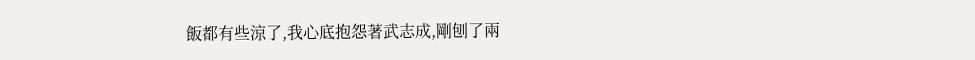飯都有些涼了,我心底抱怨著武志成,剛刨了兩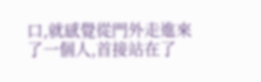口,就感覺從門外走進來了一個人,首接站在了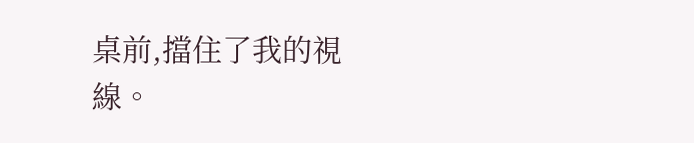桌前,擋住了我的視線。